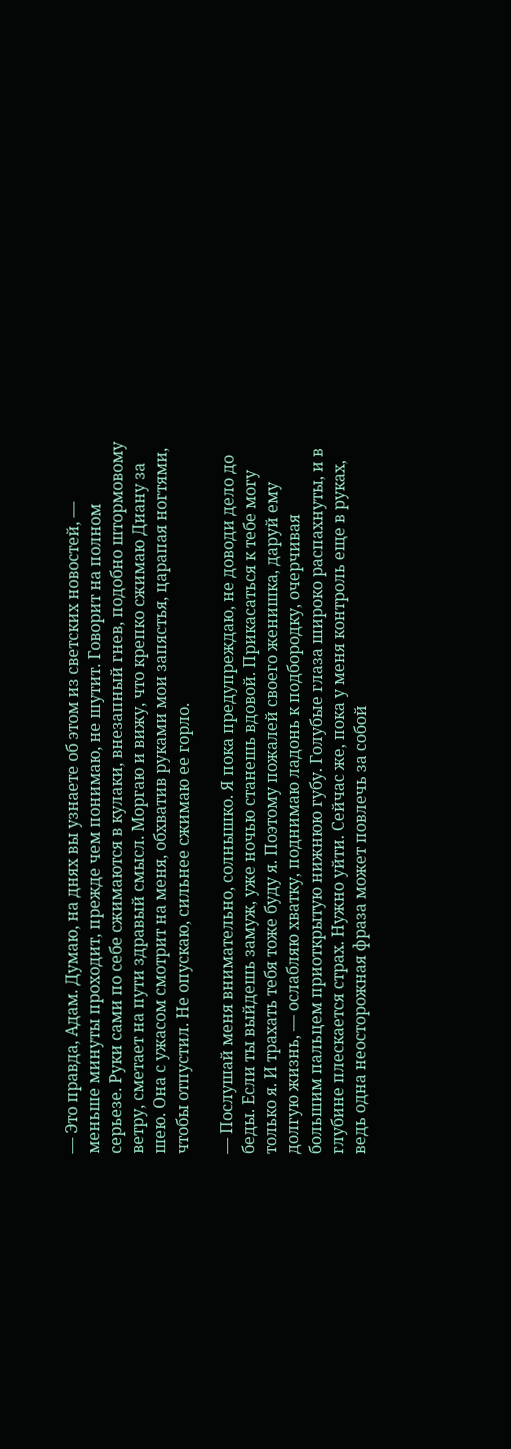— Это правда, Адам. Думаю, на днях вы узнаете об этом из светских новостей, — меньше минуты проходит, прежде чем понимаю, не шутит. Говорит на полном серьезе. Руки сами по себе сжимаются в кулаки, внезапный гнев, подобно штормовому ветру, сметает на пути здравый смысл. Моргаю и вижу, что крепко сжимаю Диану за шею. Она с ужасом смотрит на меня, обхватив руками мои запястья, царапая ногтями, чтобы отпустил. Не опускаю, сильнее сжимаю ее горло.

— Послушай меня внимательно, солнышко. Я пока предупреждаю, не доводи дело до беды. Если ты выйдешь замуж, уже ночью станешь вдовой. Прикасаться к тебе могу только я. И трахать тебя тоже буду я. Поэтому пожалей своего женишка, даруй ему долгую жизнь, — ослабляю хватку, поднимаю ладонь к подбородку, очерчивая большим пальцем приоткрытую нижнюю губу. Голубые глаза широко распахнуты, и в глубине плескается страх. Нужно уйти. Сейчас же, пока у меня контроль еще в руках, ведь одна неосторожная фраза может повлечь за собой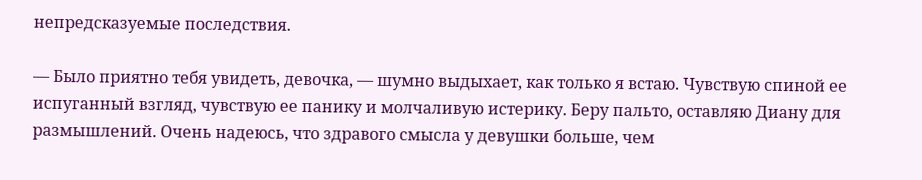непредсказуемые последствия.

— Было приятно тебя увидеть, девочка, — шумно выдыхает, как только я встаю. Чувствую спиной ее испуганный взгляд, чувствую ее панику и молчаливую истерику. Беру пальто, оставляю Диану для размышлений. Очень надеюсь, что здравого смысла у девушки больше, чем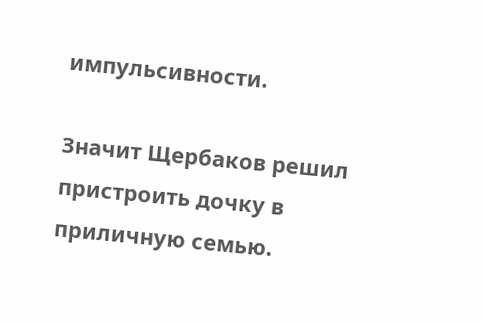импульсивности.

Значит Щербаков решил пристроить дочку в приличную семью.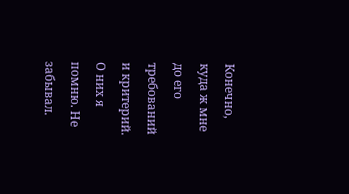Конечно, куда ж мне до его требований и критерий. О них я помню. Не забывал.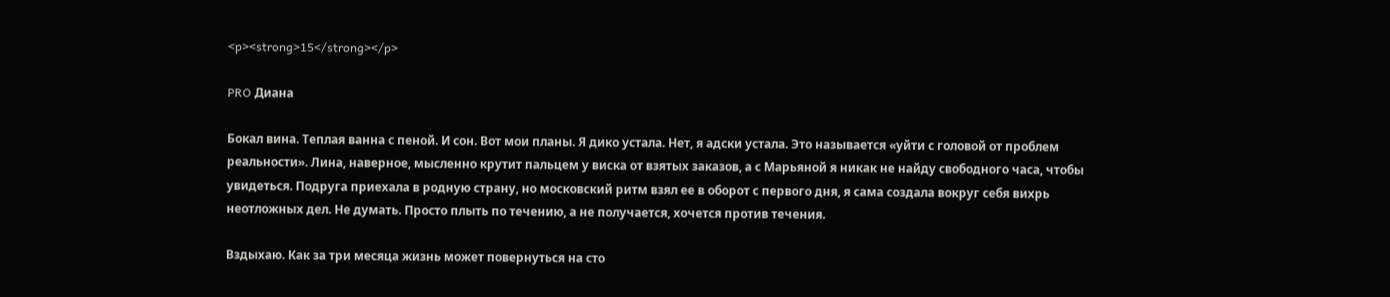<p><strong>15</strong></p>

PRO Диана

Бокал вина. Теплая ванна с пеной. И сон. Вот мои планы. Я дико устала. Нет, я адски устала. Это называется «уйти с головой от проблем реальности». Лина, наверное, мысленно крутит пальцем у виска от взятых заказов, а с Марьяной я никак не найду свободного часа, чтобы увидеться. Подруга приехала в родную страну, но московский ритм взял ее в оборот с первого дня, я сама создала вокруг себя вихрь неотложных дел. Не думать. Просто плыть по течению, а не получается, хочется против течения.

Вздыхаю. Как за три месяца жизнь может повернуться на сто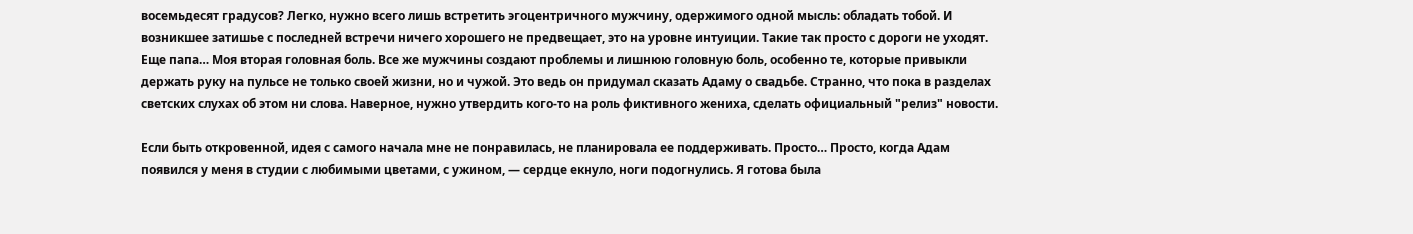восемьдесят градусов? Легко, нужно всего лишь встретить эгоцентричного мужчину, одержимого одной мысль: обладать тобой. И возникшее затишье с последней встречи ничего хорошего не предвещает, это на уровне интуиции. Такие так просто с дороги не уходят. Еще папа… Моя вторая головная боль. Все же мужчины создают проблемы и лишнюю головную боль, особенно те, которые привыкли держать руку на пульсе не только своей жизни, но и чужой. Это ведь он придумал сказать Адаму о свадьбе. Странно, что пока в разделах светских слухах об этом ни слова. Наверное, нужно утвердить кого-то на роль фиктивного жениха, сделать официальный "релиз" новости.

Если быть откровенной, идея с самого начала мне не понравилась, не планировала ее поддерживать. Просто… Просто, когда Адам появился у меня в студии с любимыми цветами, с ужином, — сердце екнуло, ноги подогнулись. Я готова была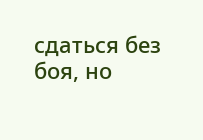сдаться без боя, но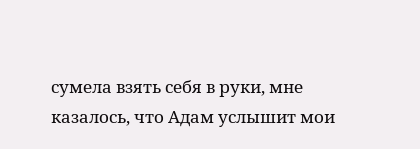сумела взять себя в руки, мне казалось, что Адам услышит мои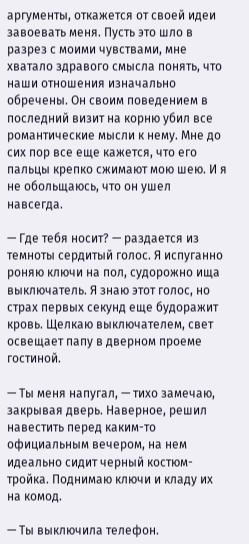аргументы, откажется от своей идеи завоевать меня. Пусть это шло в разрез с моими чувствами, мне хватало здравого смысла понять, что наши отношения изначально обречены. Он своим поведением в последний визит на корню убил все романтические мысли к нему. Мне до сих пор все еще кажется, что его пальцы крепко сжимают мою шею. И я не обольщаюсь, что он ушел навсегда.

— Где тебя носит? — раздается из темноты сердитый голос. Я испуганно роняю ключи на пол, судорожно ища выключатель. Я знаю этот голос, но страх первых секунд еще будоражит кровь. Щелкаю выключателем, свет освещает папу в дверном проеме гостиной.

— Ты меня напугал, — тихо замечаю, закрывая дверь. Наверное, решил навестить перед каким-то официальным вечером, на нем идеально сидит черный костюм-тройка. Поднимаю ключи и кладу их на комод.

— Ты выключила телефон.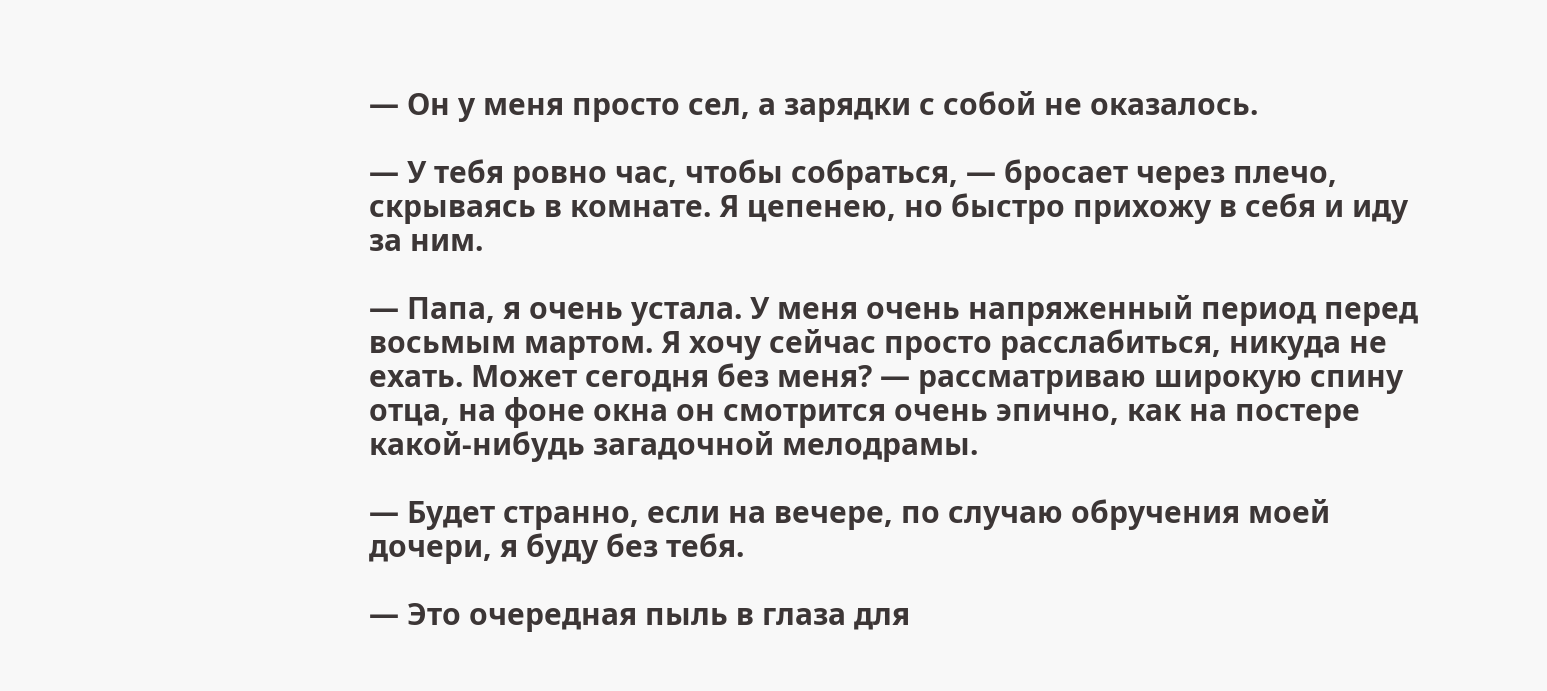— Он у меня просто сел, а зарядки с собой не оказалось.

— У тебя ровно час, чтобы собраться, — бросает через плечо, скрываясь в комнате. Я цепенею, но быстро прихожу в себя и иду за ним.

— Папа, я очень устала. У меня очень напряженный период перед восьмым мартом. Я хочу сейчас просто расслабиться, никуда не ехать. Может сегодня без меня? — рассматриваю широкую спину отца, на фоне окна он смотрится очень эпично, как на постере какой-нибудь загадочной мелодрамы.

— Будет странно, если на вечере, по случаю обручения моей дочери, я буду без тебя.

— Это очередная пыль в глаза для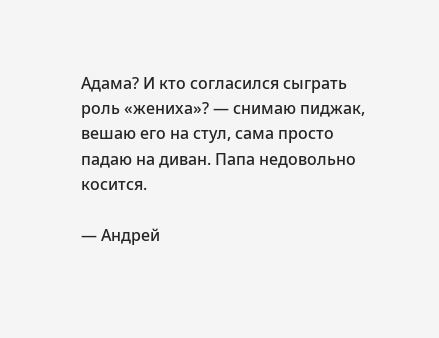Адама? И кто согласился сыграть роль «жениха»? — снимаю пиджак, вешаю его на стул, сама просто падаю на диван. Папа недовольно косится.

— Андрей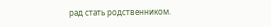рад стать родственником.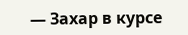— Захар в курсе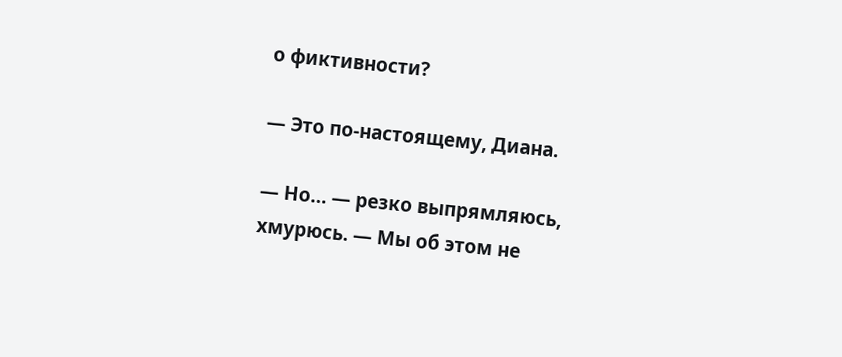о фиктивности?

— Это по-настоящему, Диана.

— Но… — резко выпрямляюсь, хмурюсь. — Мы об этом не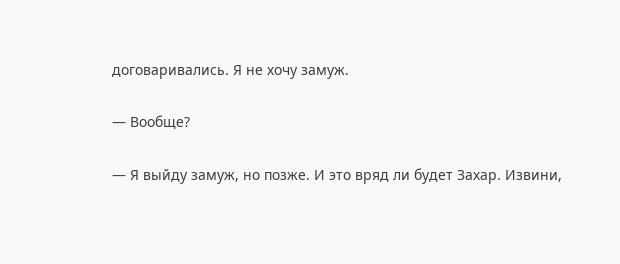договаривались. Я не хочу замуж.

— Вообще?

— Я выйду замуж, но позже. И это вряд ли будет Захар. Извини,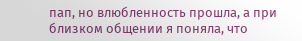пап, но влюбленность прошла, а при близком общении я поняла, что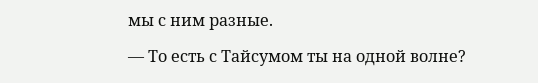мы с ним разные.

— То есть с Тайсумом ты на одной волне?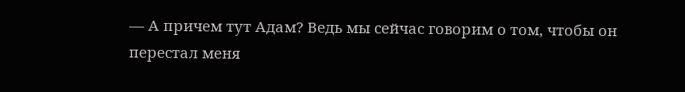— А причем тут Адам? Ведь мы сейчас говорим о том, чтобы он перестал меня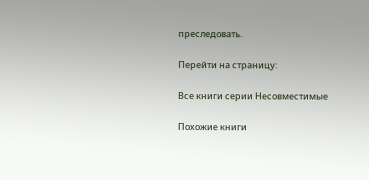преследовать.

Перейти на страницу:

Все книги серии Несовместимые

Похожие книги